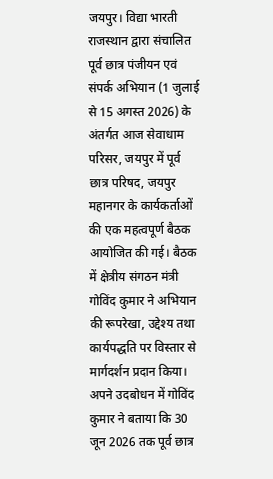जयपुर। विद्या भारती राजस्थान द्वारा संचालित पूर्व छात्र पंजीयन एवं संपर्क अभियान (1 जुलाई से 15 अगस्त 2026) के अंतर्गत आज सेवाधाम परिसर, जयपुर में पूर्व छात्र परिषद, जयपुर महानगर के कार्यकर्ताओं की एक महत्वपूर्ण बैठक आयोजित की गई। बैठक में क्षेत्रीय संगठन मंत्री गोविंद कुमार ने अभियान की रूपरेखा, उद्देश्य तथा कार्यपद्धति पर विस्तार से मार्गदर्शन प्रदान किया।
अपने उदबोधन में गोविंद कुमार ने बताया कि 30 जून 2026 तक पूर्व छात्र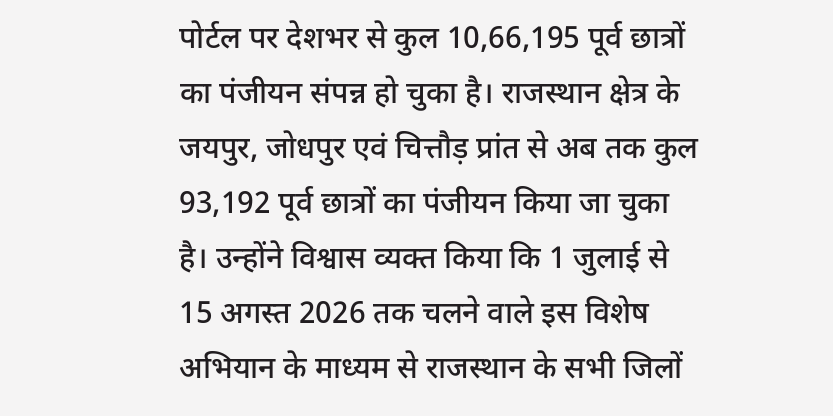पोर्टल पर देशभर से कुल 10,66,195 पूर्व छात्रों का पंजीयन संपन्न हो चुका है। राजस्थान क्षेत्र के जयपुर, जोधपुर एवं चित्तौड़ प्रांत से अब तक कुल 93,192 पूर्व छात्रों का पंजीयन किया जा चुका है। उन्होंने विश्वास व्यक्त किया कि 1 जुलाई से 15 अगस्त 2026 तक चलने वाले इस विशेष अभियान के माध्यम से राजस्थान के सभी जिलों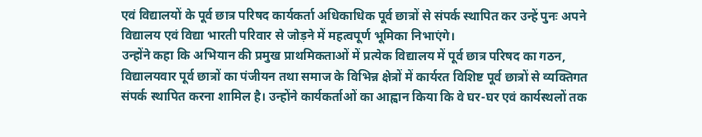एवं विद्यालयों के पूर्व छात्र परिषद कार्यकर्ता अधिकाधिक पूर्व छात्रों से संपर्क स्थापित कर उन्हें पुनः अपने विद्यालय एवं विद्या भारती परिवार से जोड़ने में महत्वपूर्ण भूमिका निभाएंगे।
उन्होंने कहा कि अभियान की प्रमुख प्राथमिकताओं में प्रत्येक विद्यालय में पूर्व छात्र परिषद का गठन, विद्यालयवार पूर्व छात्रों का पंजीयन तथा समाज के विभिन्न क्षेत्रों में कार्यरत विशिष्ट पूर्व छात्रों से व्यक्तिगत संपर्क स्थापित करना शामिल है। उन्होंने कार्यकर्ताओं का आह्वान किया कि वे घर-घर एवं कार्यस्थलों तक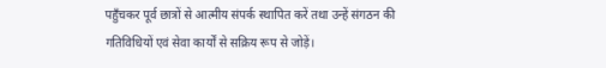पहुँचकर पूर्व छात्रों से आत्मीय संपर्क स्थापित करें तथा उन्हें संगठन की गतिविधियों एवं सेवा कार्यों से सक्रिय रूप से जोड़ें।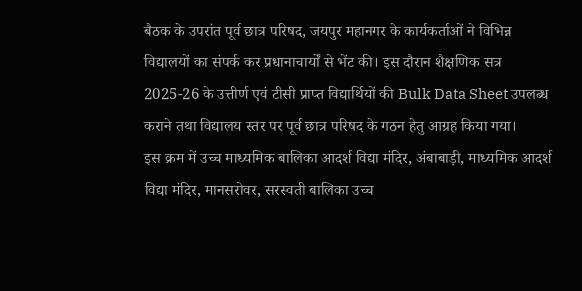बैठक के उपरांत पूर्व छात्र परिषद, जयपुर महानगर के कार्यकर्ताओं ने विभिन्न विद्यालयों का संपर्क कर प्रधानाचार्यों से भेंट की। इस दौरान शैक्षणिक सत्र 2025-26 के उत्तीर्ण एवं टीसी प्राप्त विद्यार्थियों की Bulk Data Sheet उपलब्ध कराने तथा विद्यालय स्तर पर पूर्व छात्र परिषद के गठन हेतु आग्रह किया गया।
इस क्रम में उच्च माध्यमिक बालिका आदर्श विद्या मंदिर, अंबाबाड़ी, माध्यमिक आदर्श विद्या मंदिर, मानसरोवर, सरस्वती बालिका उच्च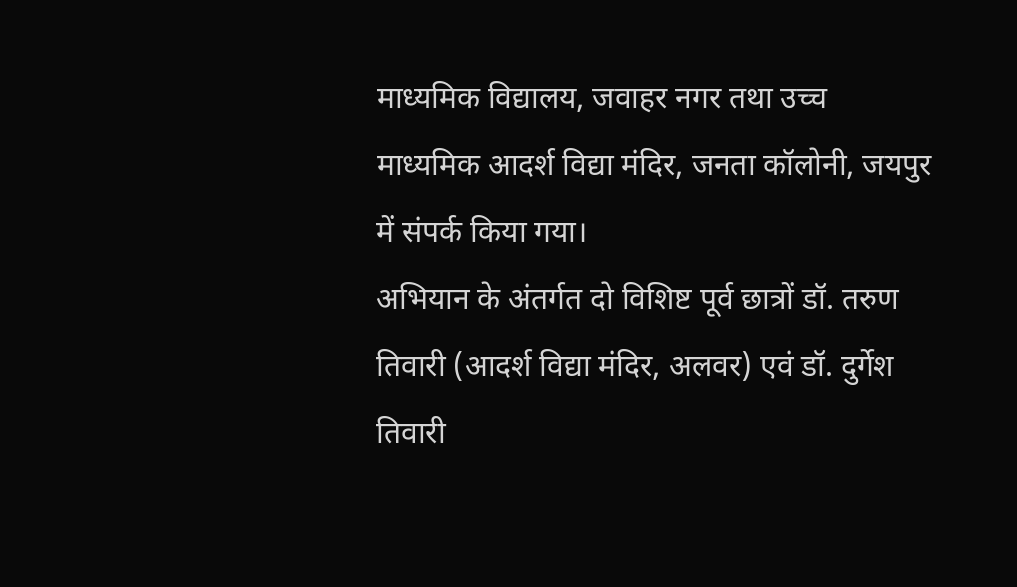माध्यमिक विद्यालय, जवाहर नगर तथा उच्च माध्यमिक आदर्श विद्या मंदिर, जनता कॉलोनी, जयपुर में संपर्क किया गया।
अभियान के अंतर्गत दो विशिष्ट पूर्व छात्रों डॉ. तरुण तिवारी (आदर्श विद्या मंदिर, अलवर) एवं डॉ. दुर्गेश तिवारी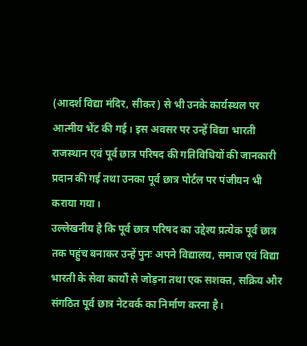(आदर्श विद्या मंदिर, सीकर) से भी उनके कार्यस्थल पर आत्मीय भेंट की गई। इस अवसर पर उन्हें विद्या भारती राजस्थान एवं पूर्व छात्र परिषद की गतिविधियों की जानकारी प्रदान की गई तथा उनका पूर्व छात्र पोर्टल पर पंजीयन भी कराया गया।
उल्लेखनीय है कि पूर्व छात्र परिषद का उद्देश्य प्रत्येक पूर्व छात्र तक पहुंच बनाकर उन्हें पुनः अपने विद्यालय, समाज एवं विद्या भारती के सेवा कार्यों से जोड़ना तथा एक सशक्त, सक्रिय और संगठित पूर्व छात्र नेटवर्क का निर्माण करना है।